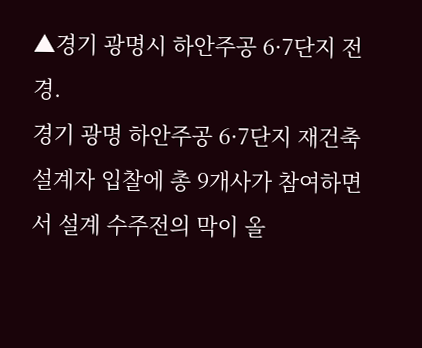▲경기 광명시 하안주공 6·7단지 전경.
경기 광명 하안주공 6·7단지 재건축 설계자 입찰에 총 9개사가 참여하면서 설계 수주전의 막이 올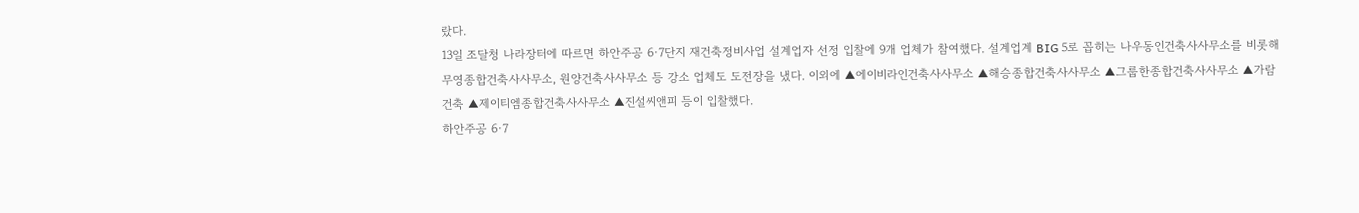랐다.
13일 조달청 나라장터에 따르면 하안주공 6·7단지 재건축정비사업 설계업자 선정 입찰에 9개 업체가 참여했다. 설계업계 BIG 5로 꼽히는 나우동인건축사사무소를 비롯해 무영종합건축사사무소, 원양건축사사무소 등 강소 업체도 도전장을 냈다. 이외에 ▲에이비라인건축사사무소 ▲해승종합건축사사무소 ▲그룹한종합건축사사무소 ▲가람건축 ▲제이티엠종합건축사사무소 ▲진설씨앤피 등이 입찰했다.
하안주공 6·7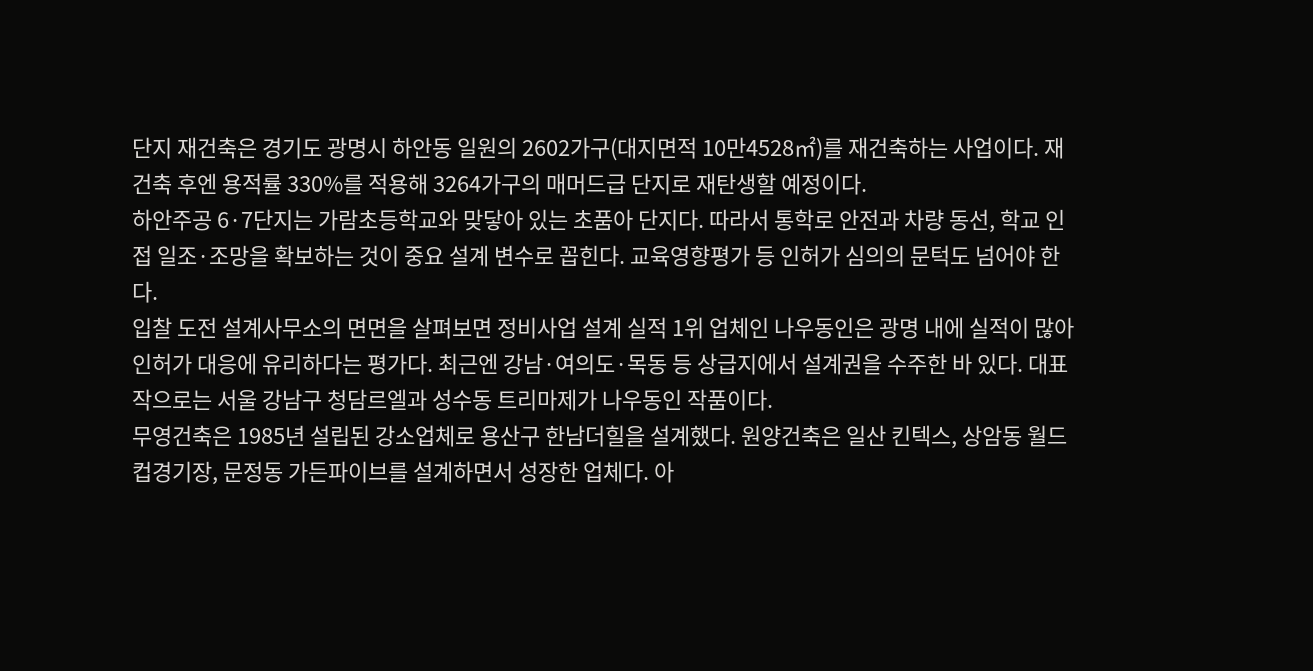단지 재건축은 경기도 광명시 하안동 일원의 2602가구(대지면적 10만4528㎡)를 재건축하는 사업이다. 재건축 후엔 용적률 330%를 적용해 3264가구의 매머드급 단지로 재탄생할 예정이다.
하안주공 6·7단지는 가람초등학교와 맞닿아 있는 초품아 단지다. 따라서 통학로 안전과 차량 동선, 학교 인접 일조·조망을 확보하는 것이 중요 설계 변수로 꼽힌다. 교육영향평가 등 인허가 심의의 문턱도 넘어야 한다.
입찰 도전 설계사무소의 면면을 살펴보면 정비사업 설계 실적 1위 업체인 나우동인은 광명 내에 실적이 많아 인허가 대응에 유리하다는 평가다. 최근엔 강남·여의도·목동 등 상급지에서 설계권을 수주한 바 있다. 대표작으로는 서울 강남구 청담르엘과 성수동 트리마제가 나우동인 작품이다.
무영건축은 1985년 설립된 강소업체로 용산구 한남더힐을 설계했다. 원양건축은 일산 킨텍스, 상암동 월드컵경기장, 문정동 가든파이브를 설계하면서 성장한 업체다. 아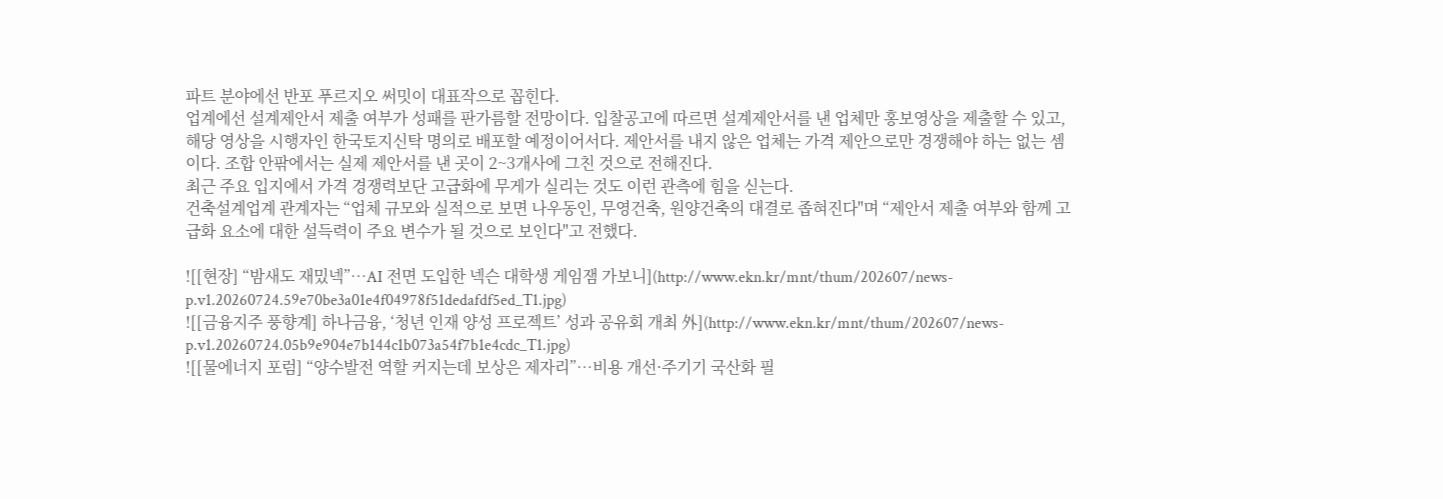파트 분야에선 반포 푸르지오 써밋이 대표작으로 꼽힌다.
업계에선 설계제안서 제출 여부가 성패를 판가름할 전망이다. 입찰공고에 따르면 설계제안서를 낸 업체만 홍보영상을 제출할 수 있고, 해당 영상을 시행자인 한국토지신탁 명의로 배포할 예정이어서다. 제안서를 내지 않은 업체는 가격 제안으로만 경쟁해야 하는 없는 셈이다. 조합 안팎에서는 실제 제안서를 낸 곳이 2~3개사에 그친 것으로 전해진다.
최근 주요 입지에서 가격 경쟁력보단 고급화에 무게가 실리는 것도 이런 관측에 힘을 싣는다.
건축설계업계 관계자는 “업체 규모와 실적으로 보면 나우동인, 무영건축, 원양건축의 대결로 좁혀진다"며 “제안서 제출 여부와 함께 고급화 요소에 대한 설득력이 주요 변수가 될 것으로 보인다"고 전했다.

![[현장] “밤새도 재밌넥”…AI 전면 도입한 넥슨 대학생 게임잼 가보니](http://www.ekn.kr/mnt/thum/202607/news-p.v1.20260724.59e70be3a01e4f04978f51dedafdf5ed_T1.jpg)
![[금융지주 풍향계] 하나금융, ‘청년 인재 양성 프로젝트’ 성과 공유회 개최 外](http://www.ekn.kr/mnt/thum/202607/news-p.v1.20260724.05b9e904e7b144c1b073a54f7b1e4cdc_T1.jpg)
![[물에너지 포럼] “양수발전 역할 커지는데 보상은 제자리”…비용 개선·주기기 국산화 필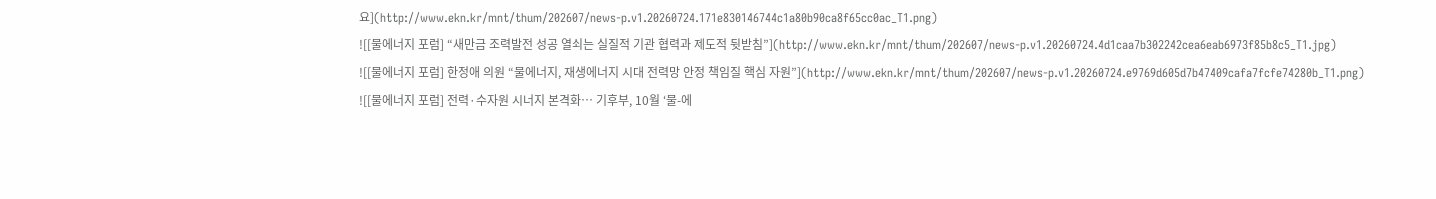요](http://www.ekn.kr/mnt/thum/202607/news-p.v1.20260724.171e830146744c1a80b90ca8f65cc0ac_T1.png)
![[물에너지 포럼] “새만금 조력발전 성공 열쇠는 실질적 기관 협력과 제도적 뒷받침”](http://www.ekn.kr/mnt/thum/202607/news-p.v1.20260724.4d1caa7b302242cea6eab6973f85b8c5_T1.jpg)
![[물에너지 포럼] 한정애 의원 “물에너지, 재생에너지 시대 전력망 안정 책임질 핵심 자원”](http://www.ekn.kr/mnt/thum/202607/news-p.v1.20260724.e9769d605d7b47409cafa7fcfe74280b_T1.png)
![[물에너지 포럼] 전력·수자원 시너지 본격화… 기후부, 10월 ‘물-에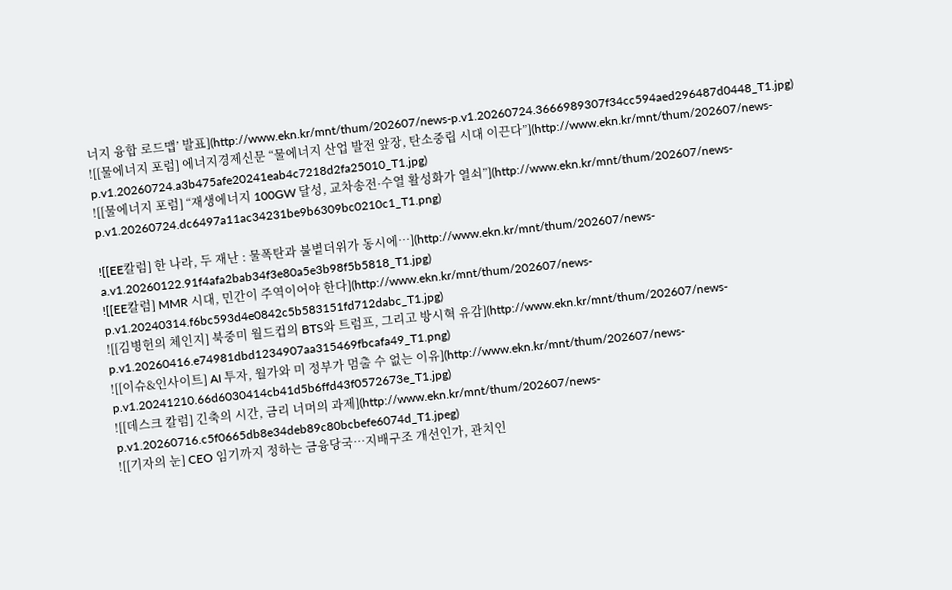너지 융합 로드맵’ 발표](http://www.ekn.kr/mnt/thum/202607/news-p.v1.20260724.3666989307f34cc594aed296487d0448_T1.jpg)
![[물에너지 포럼] 에너지경제신문 “물에너지 산업 발전 앞장, 탄소중립 시대 이끈다”](http://www.ekn.kr/mnt/thum/202607/news-p.v1.20260724.a3b475afe20241eab4c7218d2fa25010_T1.jpg)
![[물에너지 포럼] “재생에너지 100GW 달성, 교차송전·수열 활성화가 열쇠”](http://www.ekn.kr/mnt/thum/202607/news-p.v1.20260724.dc6497a11ac34231be9b6309bc0210c1_T1.png)

![[EE칼럼] 한 나라, 두 재난 : 물폭탄과 불볕더위가 동시에…](http://www.ekn.kr/mnt/thum/202607/news-a.v1.20260122.91f4afa2bab34f3e80a5e3b98f5b5818_T1.jpg)
![[EE칼럼] MMR 시대, 민간이 주역이어야 한다](http://www.ekn.kr/mnt/thum/202607/news-p.v1.20240314.f6bc593d4e0842c5b583151fd712dabc_T1.jpg)
![[김병헌의 체인지] 북중미 월드컵의 BTS와 트럼프, 그리고 방시혁 유감](http://www.ekn.kr/mnt/thum/202607/news-p.v1.20260416.e74981dbd1234907aa315469fbcafa49_T1.png)
![[이슈&인사이트] AI 투자, 월가와 미 정부가 멈출 수 없는 이유](http://www.ekn.kr/mnt/thum/202607/news-p.v1.20241210.66d6030414cb41d5b6ffd43f0572673e_T1.jpg)
![[데스크 칼럼] 긴축의 시간, 금리 너머의 과제](http://www.ekn.kr/mnt/thum/202607/news-p.v1.20260716.c5f0665db8e34deb89c80bcbefe6074d_T1.jpeg)
![[기자의 눈] CEO 임기까지 정하는 금융당국…지배구조 개선인가, 관치인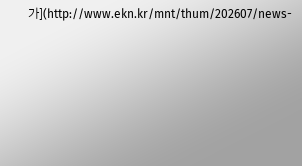가](http://www.ekn.kr/mnt/thum/202607/news-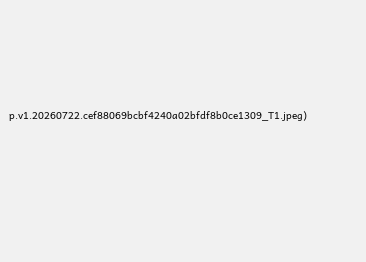p.v1.20260722.cef88069bcbf4240a02bfdf8b0ce1309_T1.jpeg)